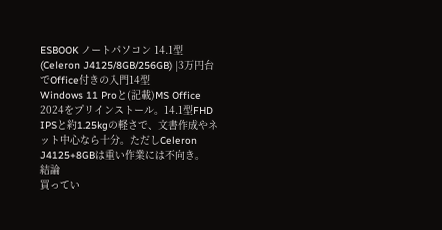ESBOOK ノートパソコン 14.1型(Celeron J4125/8GB/256GB) |3万円台でOffice付きの入門14型
Windows 11 Proと(記載)MS Office 2024をプリインストール。14.1型FHD IPSと約1.25kgの軽さで、文書作成やネット中心なら十分。ただしCeleron J4125+8GBは重い作業には不向き。
結論
買ってい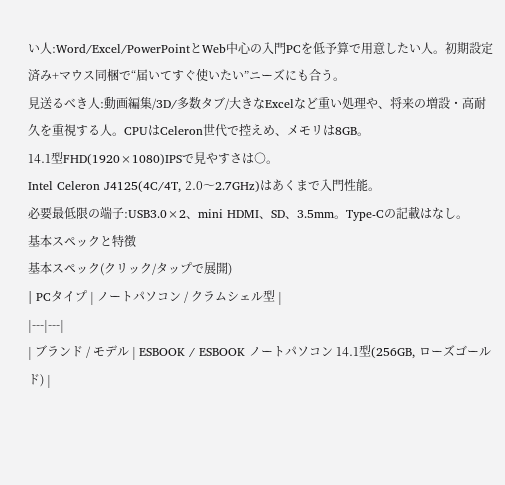い人:Word/Excel/PowerPointとWeb中心の入門PCを低予算で用意したい人。初期設定済み+マウス同梱で“届いてすぐ使いたい”ニーズにも合う。
見送るべき人:動画編集/3D/多数タブ/大きなExcelなど重い処理や、将来の増設・高耐久を重視する人。CPUはCeleron世代で控えめ、メモリは8GB。
14.1型FHD(1920×1080)IPSで見やすさは○。
Intel Celeron J4125(4C/4T, 2.0〜2.7GHz)はあくまで入門性能。
必要最低限の端子:USB3.0×2、mini HDMI、SD、3.5mm。Type‑Cの記載はなし。
基本スペックと特徴
基本スペック(クリック/タップで展開)
| PCタイプ | ノートパソコン / クラムシェル型 |
|---|---|
| ブランド / モデル | ESBOOK / ESBOOK ノートパソコン 14.1型(256GB, ローズゴールド) |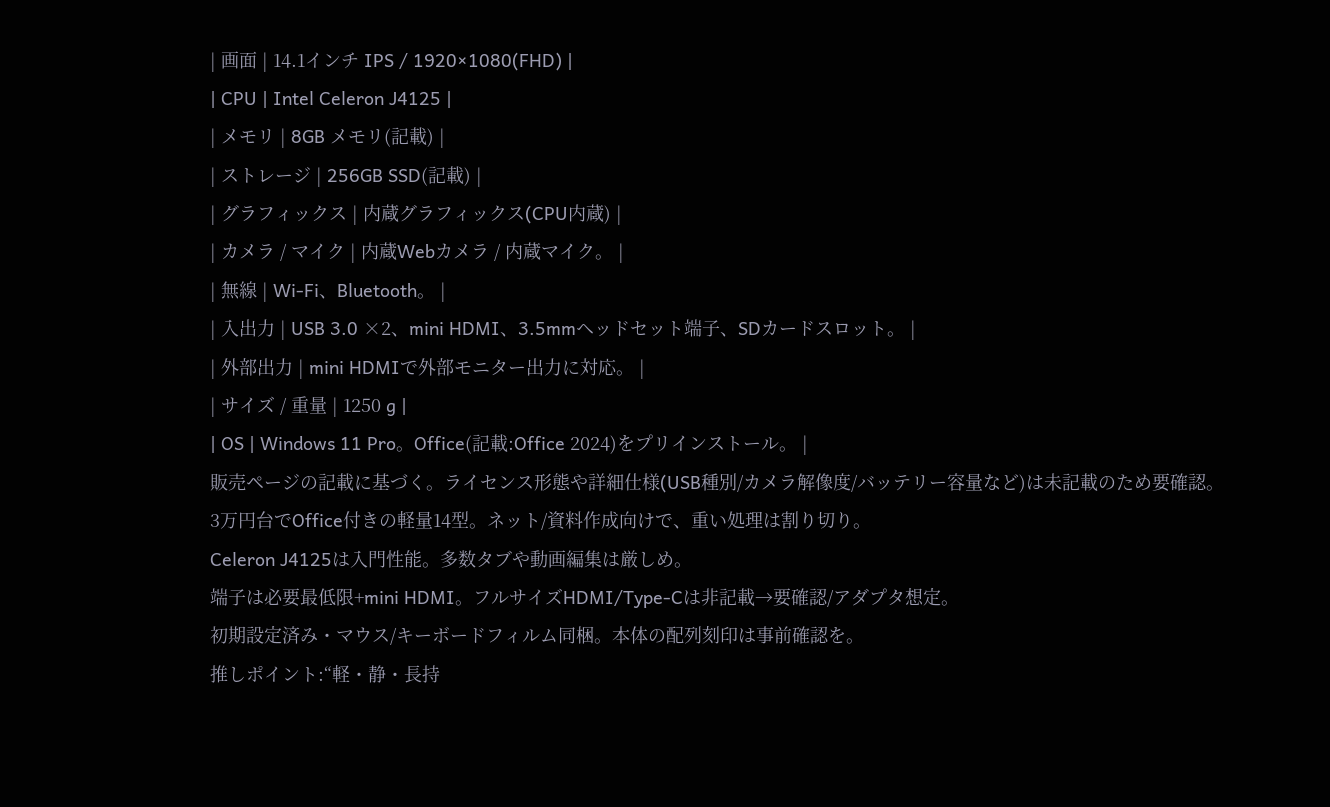| 画面 | 14.1インチ IPS / 1920×1080(FHD) |
| CPU | Intel Celeron J4125 |
| メモリ | 8GB メモリ(記載) |
| ストレージ | 256GB SSD(記載) |
| グラフィックス | 内蔵グラフィックス(CPU内蔵) |
| カメラ / マイク | 内蔵Webカメラ / 内蔵マイク。 |
| 無線 | Wi‑Fi、Bluetooth。 |
| 入出力 | USB 3.0 ×2、mini HDMI、3.5mmヘッドセット端子、SDカードスロット。 |
| 外部出力 | mini HDMIで外部モニター出力に対応。 |
| サイズ / 重量 | 1250 g |
| OS | Windows 11 Pro。Office(記載:Office 2024)をプリインストール。 |
販売ページの記載に基づく。ライセンス形態や詳細仕様(USB種別/カメラ解像度/バッテリー容量など)は未記載のため要確認。
3万円台でOffice付きの軽量14型。ネット/資料作成向けで、重い処理は割り切り。
Celeron J4125は入門性能。多数タブや動画編集は厳しめ。
端子は必要最低限+mini HDMI。フルサイズHDMI/Type‑Cは非記載→要確認/アダプタ想定。
初期設定済み・マウス/キーボードフィルム同梱。本体の配列刻印は事前確認を。
推しポイント:“軽・静・長持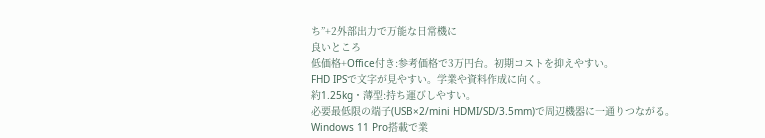ち”+2外部出力で万能な日常機に
良いところ
低価格+Office付き:参考価格で3万円台。初期コストを抑えやすい。
FHD IPSで文字が見やすい。学業や資料作成に向く。
約1.25kg・薄型:持ち運びしやすい。
必要最低限の端子(USB×2/mini HDMI/SD/3.5mm)で周辺機器に一通りつながる。
Windows 11 Pro搭載で業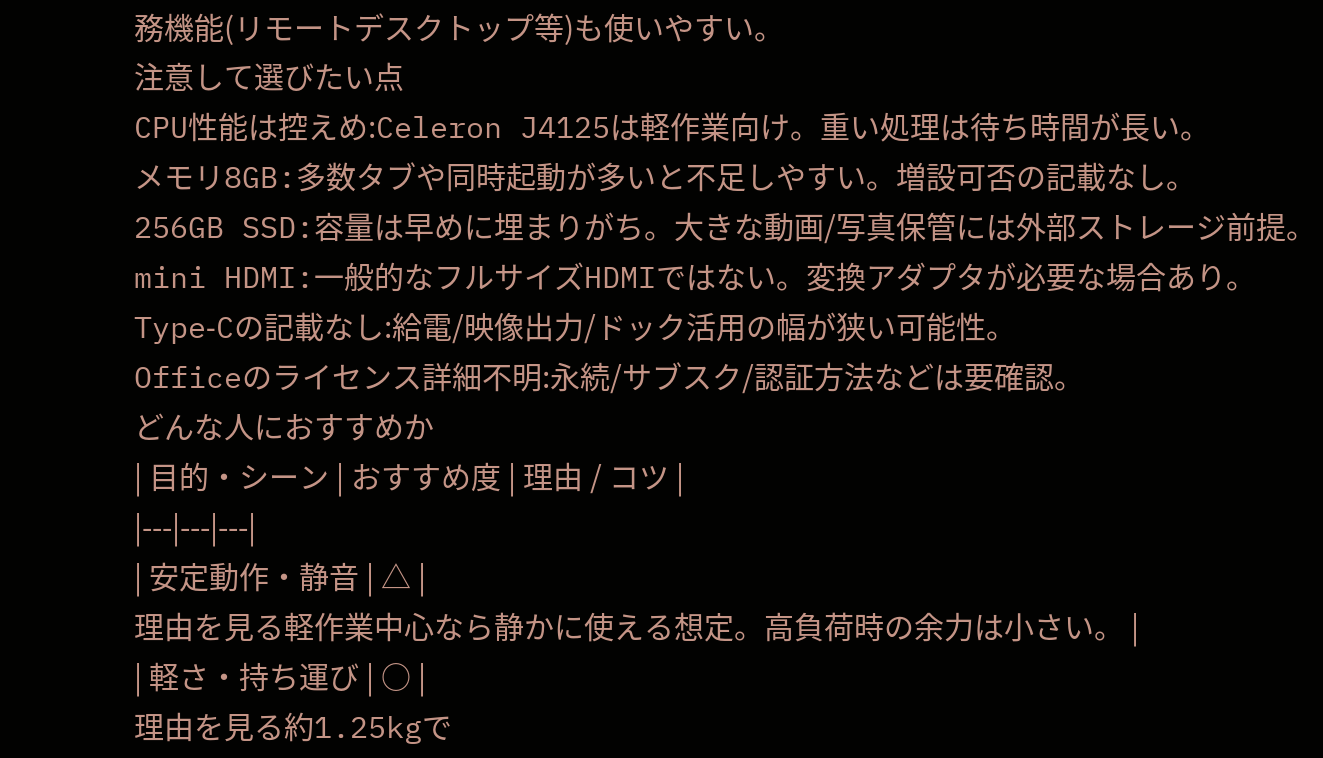務機能(リモートデスクトップ等)も使いやすい。
注意して選びたい点
CPU性能は控えめ:Celeron J4125は軽作業向け。重い処理は待ち時間が長い。
メモリ8GB:多数タブや同時起動が多いと不足しやすい。増設可否の記載なし。
256GB SSD:容量は早めに埋まりがち。大きな動画/写真保管には外部ストレージ前提。
mini HDMI:一般的なフルサイズHDMIではない。変換アダプタが必要な場合あり。
Type‑Cの記載なし:給電/映像出力/ドック活用の幅が狭い可能性。
Officeのライセンス詳細不明:永続/サブスク/認証方法などは要確認。
どんな人におすすめか
| 目的・シーン | おすすめ度 | 理由 / コツ |
|---|---|---|
| 安定動作・静音 | △ |
理由を見る軽作業中心なら静かに使える想定。高負荷時の余力は小さい。 |
| 軽さ・持ち運び | ○ |
理由を見る約1.25kgで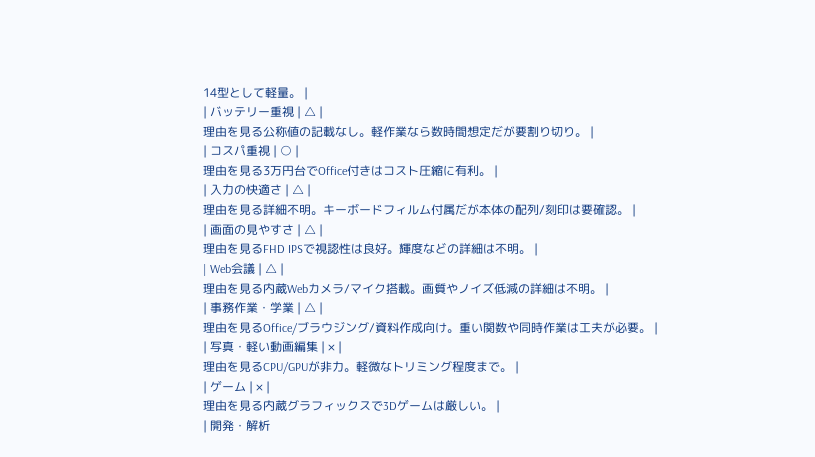14型として軽量。 |
| バッテリー重視 | △ |
理由を見る公称値の記載なし。軽作業なら数時間想定だが要割り切り。 |
| コスパ重視 | ○ |
理由を見る3万円台でOffice付きはコスト圧縮に有利。 |
| 入力の快適さ | △ |
理由を見る詳細不明。キーボードフィルム付属だが本体の配列/刻印は要確認。 |
| 画面の見やすさ | △ |
理由を見るFHD IPSで視認性は良好。輝度などの詳細は不明。 |
| Web会議 | △ |
理由を見る内蔵Webカメラ/マイク搭載。画質やノイズ低減の詳細は不明。 |
| 事務作業・学業 | △ |
理由を見るOffice/ブラウジング/資料作成向け。重い関数や同時作業は工夫が必要。 |
| 写真・軽い動画編集 | × |
理由を見るCPU/GPUが非力。軽微なトリミング程度まで。 |
| ゲーム | × |
理由を見る内蔵グラフィックスで3Dゲームは厳しい。 |
| 開発・解析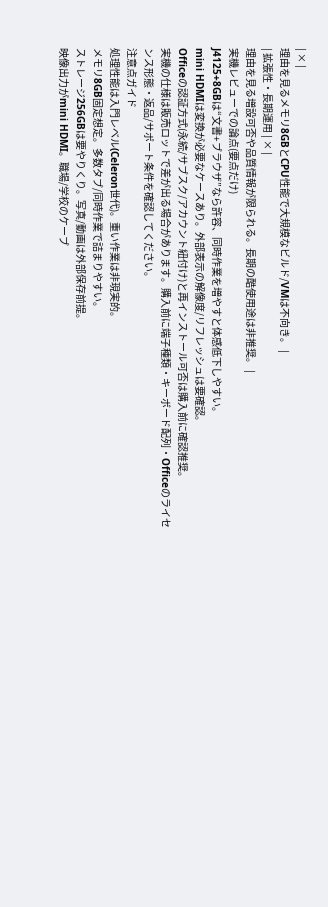| × |
理由を見るメモリ8GBとCPU性能で大規模なビルド/VMは不向き。 |
| 拡張性・長期運用 | × |
理由を見る増設可否や品質情報が限られる。長期の酷使用途は非推奨。 |
実機レビューでの論点(要点だけ)
J4125+8GBは“文書+ブラウザ”なら許容、同時作業を増やすと体感低下しやすい。
mini HDMIは変換が必要なケースあり。外部表示の解像度/リフレッシュは要確認。
Officeの認証方式(永続/サブスク/アカウント紐付け)と再インストール可否は購入前に確認推奨。
実機の仕様は販売ロットで差が出る場合があります。購入前に端子種類・キーボード配列・Officeのライセンス形態・返品/サポート条件を確認してください。
注意点ガイド
処理性能は入門レベル(Celeron世代)。重い作業は非現実的。
メモリ8GB固定想定。多数タブ/同時作業で詰まりやすい。
ストレージ256GBは要やりくり。写真/動画は外部保存前提。
映像出力がmini HDMI。職場/学校のケーブ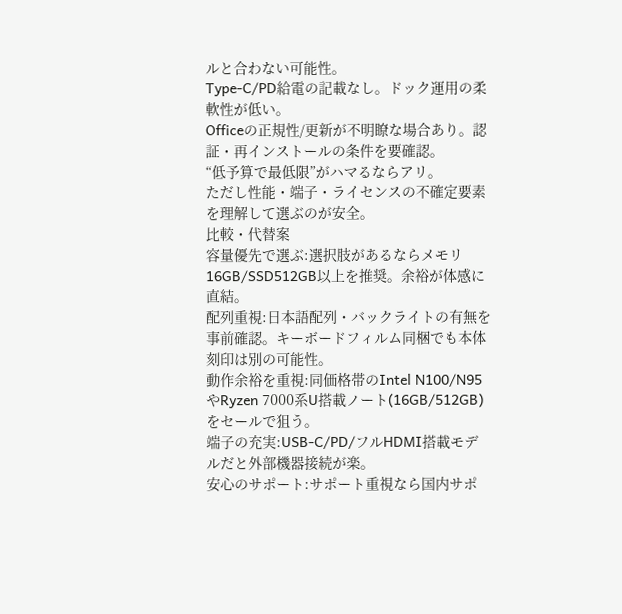ルと合わない可能性。
Type‑C/PD給電の記載なし。ドック運用の柔軟性が低い。
Officeの正規性/更新が不明瞭な場合あり。認証・再インストールの条件を要確認。
“低予算で最低限”がハマるならアリ。
ただし性能・端子・ライセンスの不確定要素を理解して選ぶのが安全。
比較・代替案
容量優先で選ぶ:選択肢があるならメモリ16GB/SSD512GB以上を推奨。余裕が体感に直結。
配列重視:日本語配列・バックライトの有無を事前確認。キーボードフィルム同梱でも本体刻印は別の可能性。
動作余裕を重視:同価格帯のIntel N100/N95やRyzen 7000系U搭載ノート(16GB/512GB)をセールで狙う。
端子の充実:USB‑C/PD/フルHDMI搭載モデルだと外部機器接続が楽。
安心のサポート:サポート重視なら国内サポ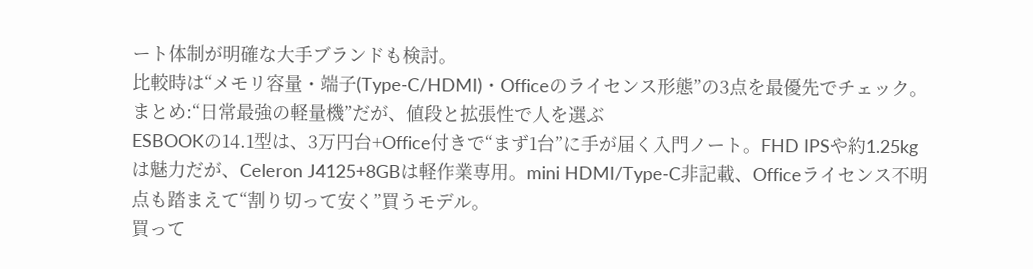ート体制が明確な大手ブランドも検討。
比較時は“メモリ容量・端子(Type‑C/HDMI)・Officeのライセンス形態”の3点を最優先でチェック。
まとめ:“日常最強の軽量機”だが、値段と拡張性で人を選ぶ
ESBOOKの14.1型は、3万円台+Office付きで“まず1台”に手が届く入門ノート。FHD IPSや約1.25kgは魅力だが、Celeron J4125+8GBは軽作業専用。mini HDMI/Type‑C非記載、Officeライセンス不明点も踏まえて“割り切って安く”買うモデル。
買って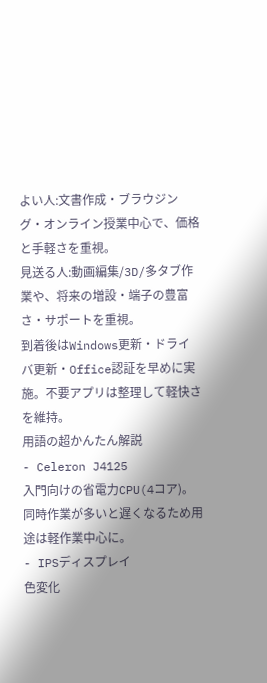よい人:文書作成・ブラウジング・オンライン授業中心で、価格と手軽さを重視。
見送る人:動画編集/3D/多タブ作業や、将来の増設・端子の豊富さ・サポートを重視。
到着後はWindows更新・ドライバ更新・Office認証を早めに実施。不要アプリは整理して軽快さを維持。
用語の超かんたん解説
- Celeron J4125
入門向けの省電力CPU(4コア)。同時作業が多いと遅くなるため用途は軽作業中心に。
- IPSディスプレイ
色変化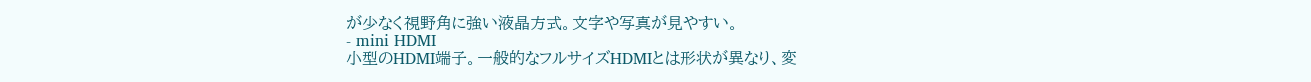が少なく視野角に強い液晶方式。文字や写真が見やすい。
- mini HDMI
小型のHDMI端子。一般的なフルサイズHDMIとは形状が異なり、変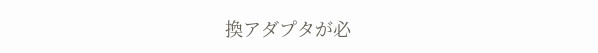換アダプタが必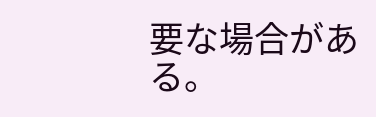要な場合がある。